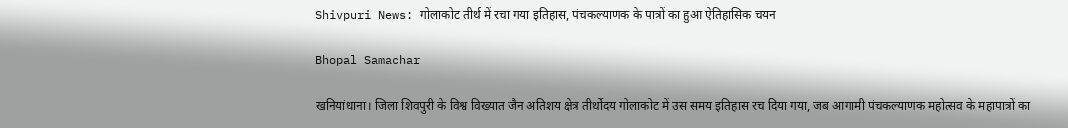Shivpuri News: गोलाकोट तीर्थ में रचा गया इतिहास, पंचकल्याणक के पात्रों का हुआ ऐतिहासिक चयन

Bhopal Samachar

खनियांधाना। जिला शिवपुरी के विश्व विख्यात जैन अतिशय क्षेत्र तीर्थोदय गोलाकोट में उस समय इतिहास रच दिया गया, जब आगामी पंचकल्याणक महोत्सव के महापात्रों का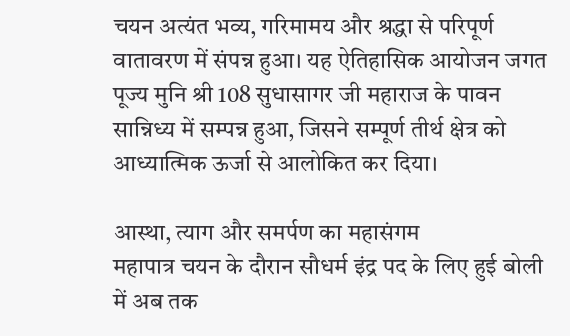चयन अत्यंत भव्य, गरिमामय और श्रद्धा से परिपूर्ण वातावरण में संपन्न हुआ। यह ऐतिहासिक आयोजन जगत पूज्य मुनि श्री 108 सुधासागर जी महाराज के पावन सान्निध्य में सम्पन्न हुआ, जिसने सम्पूर्ण तीर्थ क्षेत्र को आध्यात्मिक ऊर्जा से आलोकित कर दिया।

आस्था, त्याग और समर्पण का महासंगम
महापात्र चयन के दौरान सौधर्म इंद्र पद के लिए हुई बोली में अब तक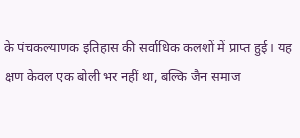के पंचकल्याणक इतिहास की सर्वाधिक कलशों में प्राप्त हुई। यह क्षण केवल एक बोली भर नहीं था, बल्कि जैन समाज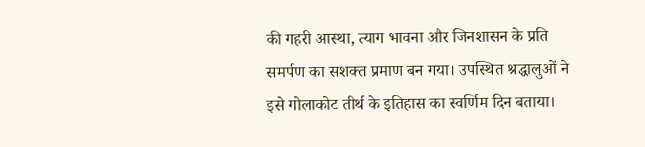की गहरी आस्था, त्याग भावना और जिनशासन के प्रति समर्पण का सशक्त प्रमाण बन गया। उपस्थित श्रद्धालुओं ने इसे गोलाकोट तीर्थ के इतिहास का स्वर्णिम दिन बताया।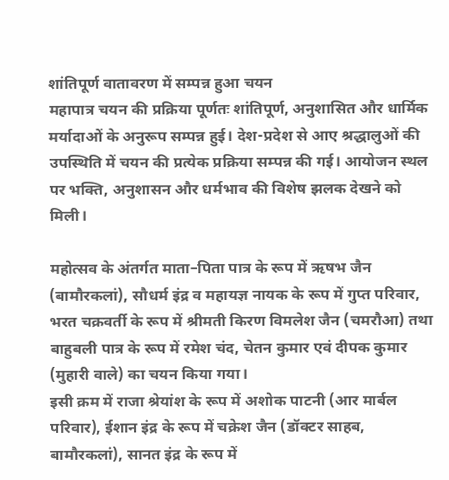शांतिपूर्ण वातावरण में सम्पन्न हुआ चयन
महापात्र चयन की प्रक्रिया पूर्णतः शांतिपूर्ण, अनुशासित और धार्मिक मर्यादाओं के अनुरूप सम्पन्न हुई। देश-प्रदेश से आए श्रद्धालुओं की उपस्थिति में चयन की प्रत्येक प्रक्रिया सम्पन्न की गई। आयोजन स्थल पर भक्ति, अनुशासन और धर्मभाव की विशेष झलक देखने को मिली।

महोत्सव के अंतर्गत माता–पिता पात्र के रूप में ऋषभ जैन (बामौरकलां), सौधर्म इंद्र व महायज्ञ नायक के रूप में गुप्त परिवार, भरत चक्रवर्ती के रूप में श्रीमती किरण विमलेश जैन (चमरौआ) तथा बाहुबली पात्र के रूप में रमेश चंद, चेतन कुमार एवं दीपक कुमार (मुहारी वाले) का चयन किया गया।
इसी क्रम में राजा श्रेयांश के रूप में अशोक पाटनी (आर मार्बल परिवार), ईशान इंद्र के रूप में चक्रेश जैन (डॉक्टर साहब, बामौरकलां), सानत इंद्र के रूप में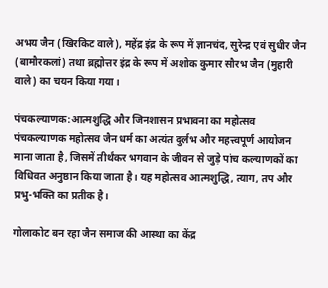अभय जैन (खिरकिट वाले), महेंद्र इंद्र के रूप में ज्ञानचंद, सुरेन्द्र एवं सुधीर जैन (बामौरकलां) तथा ब्रह्मोत्तर इंद्र के रूप में अशोक कुमार सौरभ जैन (मुहारी वाले) का चयन किया गया।

पंचकल्याणक:आत्मशुद्धि और जिनशासन प्रभावना का महोत्सव
पंचकल्याणक महोत्सव जैन धर्म का अत्यंत दुर्लभ और महत्त्वपूर्ण आयोजन माना जाता है, जिसमें तीर्थंकर भगवान के जीवन से जुड़े पांच कल्याणकों का विधिवत अनुष्ठान किया जाता है। यह महोत्सव आत्मशुद्धि, त्याग, तप और प्रभु-भक्ति का प्रतीक है।

गोलाकोट बन रहा जैन समाज की आस्था का केंद्र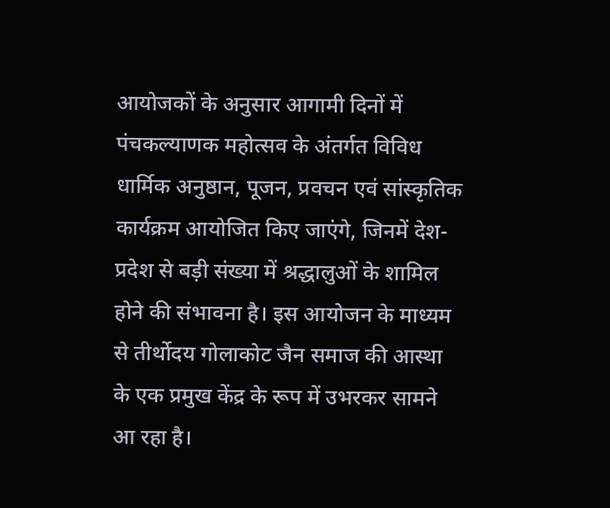आयोजकों के अनुसार आगामी दिनों में पंचकल्याणक महोत्सव के अंतर्गत विविध धार्मिक अनुष्ठान, पूजन, प्रवचन एवं सांस्कृतिक कार्यक्रम आयोजित किए जाएंगे, जिनमें देश-प्रदेश से बड़ी संख्या में श्रद्धालुओं के शामिल होने की संभावना है। इस आयोजन के माध्यम से तीर्थोदय गोलाकोट जैन समाज की आस्था के एक प्रमुख केंद्र के रूप में उभरकर सामने आ रहा है।